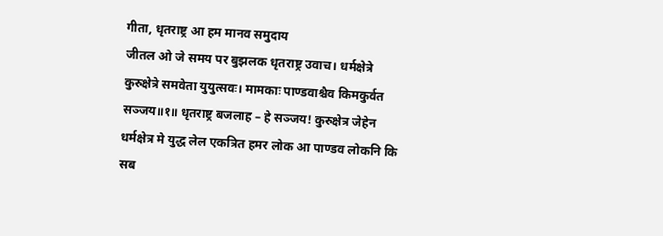गीता, धृतराष्ट्र आ हम मानव समुदाय
जीतल ओ जे समय पर बुझलक धृतराष्ट्र उवाच। धर्मक्षेत्रे कुरुक्षेत्रे समवेता युयुत्सवः। मामकाः पाण्डवाश्चैव किमकुर्वत सञ्जय॥१॥ धृतराष्ट्र बजलाह – हे सञ्जय! कुरुक्षेत्र जेहेन धर्मक्षेत्र मे युद्ध लेल एकत्रित हमर लोक आ पाण्डव लोकनि कि सब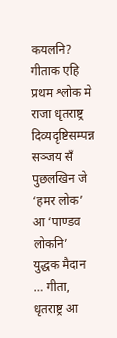कयलनि? गीताक एहि प्रथम श्लोक मे राजा धृतराष्ट्र दिव्यदृष्टिसम्पन्न सञ्जय सँ पुछलखिन जे ‘हमर लोक’ आ ‘पाण्डव लोकनि’ युद्धक मैदान … गीता, धृतराष्ट्र आ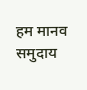हम मानव समुदाय